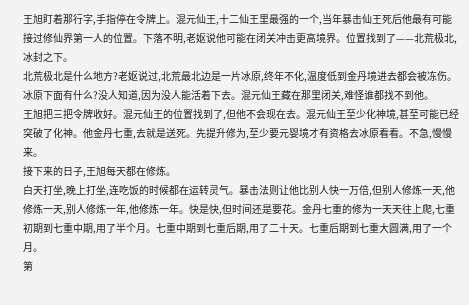王旭盯着那行字,手指停在令牌上。混元仙王,十二仙王里最强的一个,当年暴击仙王死后他最有可能接过修仙界第一人的位置。下落不明,老妪说他可能在闭关冲击更高境界。位置找到了——北荒极北,冰封之下。
北荒极北是什么地方?老妪说过,北荒最北边是一片冰原,终年不化,温度低到金丹境进去都会被冻伤。冰原下面有什么?没人知道,因为没人能活着下去。混元仙王藏在那里闭关,难怪谁都找不到他。
王旭把三把令牌收好。混元仙王的位置找到了,但他不会现在去。混元仙王至少化神境,甚至可能已经突破了化神。他金丹七重,去就是送死。先提升修为,至少要元婴境才有资格去冰原看看。不急,慢慢来。
接下来的日子,王旭每天都在修炼。
白天打坐,晚上打坐,连吃饭的时候都在运转灵气。暴击法则让他比别人快一万倍,但别人修炼一天,他修炼一天,别人修炼一年,他修炼一年。快是快,但时间还是要花。金丹七重的修为一天天往上爬,七重初期到七重中期,用了半个月。七重中期到七重后期,用了二十天。七重后期到七重大圆满,用了一个月。
第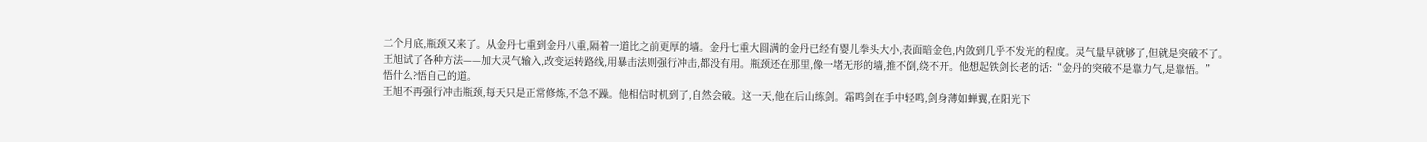二个月底,瓶颈又来了。从金丹七重到金丹八重,隔着一道比之前更厚的墙。金丹七重大圆满的金丹已经有婴儿拳头大小,表面暗金色,内敛到几乎不发光的程度。灵气量早就够了,但就是突破不了。
王旭试了各种方法——加大灵气输入,改变运转路线,用暴击法则强行冲击,都没有用。瓶颈还在那里,像一堵无形的墙,推不倒,绕不开。他想起铁剑长老的话:“金丹的突破不是靠力气,是靠悟。”
悟什么?悟自己的道。
王旭不再强行冲击瓶颈,每天只是正常修炼,不急不躁。他相信时机到了,自然会破。这一天,他在后山练剑。霜鸣剑在手中轻鸣,剑身薄如蝉翼,在阳光下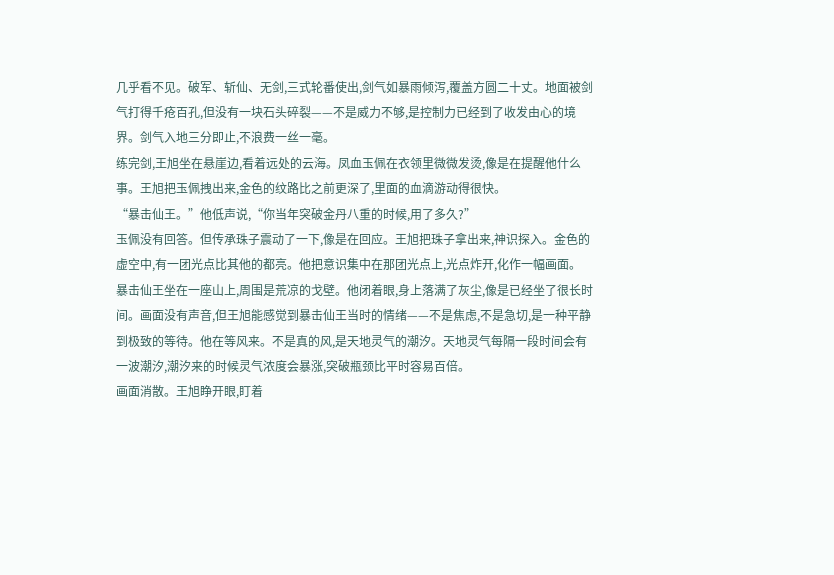几乎看不见。破军、斩仙、无剑,三式轮番使出,剑气如暴雨倾泻,覆盖方圆二十丈。地面被剑气打得千疮百孔,但没有一块石头碎裂——不是威力不够,是控制力已经到了收发由心的境界。剑气入地三分即止,不浪费一丝一毫。
练完剑,王旭坐在悬崖边,看着远处的云海。凤血玉佩在衣领里微微发烫,像是在提醒他什么事。王旭把玉佩拽出来,金色的纹路比之前更深了,里面的血滴游动得很快。
“暴击仙王。”他低声说,“你当年突破金丹八重的时候,用了多久?”
玉佩没有回答。但传承珠子震动了一下,像是在回应。王旭把珠子拿出来,神识探入。金色的虚空中,有一团光点比其他的都亮。他把意识集中在那团光点上,光点炸开,化作一幅画面。
暴击仙王坐在一座山上,周围是荒凉的戈壁。他闭着眼,身上落满了灰尘,像是已经坐了很长时间。画面没有声音,但王旭能感觉到暴击仙王当时的情绪——不是焦虑,不是急切,是一种平静到极致的等待。他在等风来。不是真的风,是天地灵气的潮汐。天地灵气每隔一段时间会有一波潮汐,潮汐来的时候灵气浓度会暴涨,突破瓶颈比平时容易百倍。
画面消散。王旭睁开眼,盯着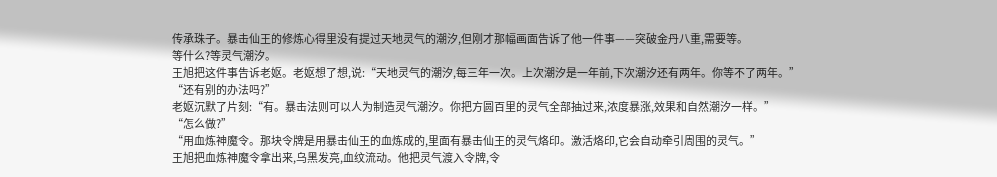传承珠子。暴击仙王的修炼心得里没有提过天地灵气的潮汐,但刚才那幅画面告诉了他一件事——突破金丹八重,需要等。
等什么?等灵气潮汐。
王旭把这件事告诉老妪。老妪想了想,说:“天地灵气的潮汐,每三年一次。上次潮汐是一年前,下次潮汐还有两年。你等不了两年。”
“还有别的办法吗?”
老妪沉默了片刻:“有。暴击法则可以人为制造灵气潮汐。你把方圆百里的灵气全部抽过来,浓度暴涨,效果和自然潮汐一样。”
“怎么做?”
“用血炼神魔令。那块令牌是用暴击仙王的血炼成的,里面有暴击仙王的灵气烙印。激活烙印,它会自动牵引周围的灵气。”
王旭把血炼神魔令拿出来,乌黑发亮,血纹流动。他把灵气渡入令牌,令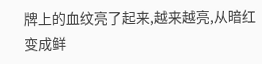牌上的血纹亮了起来,越来越亮,从暗红变成鲜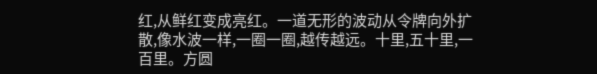红,从鲜红变成亮红。一道无形的波动从令牌向外扩散,像水波一样,一圈一圈,越传越远。十里,五十里,一百里。方圆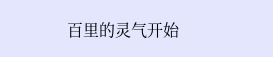百里的灵气开始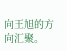向王旭的方向汇聚。